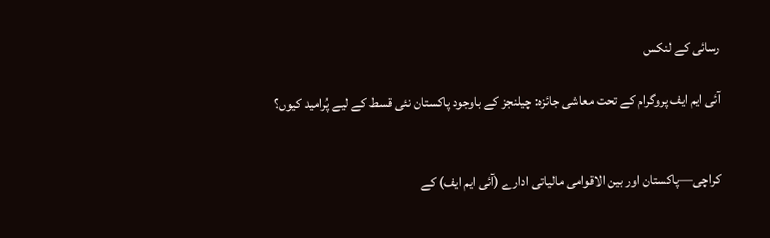رسائی کے لنکس

آئی ایم ایف پروگرام کے تحت معاشی جائزہ: چیلنجز کے باوجود پاکستان نئی قسط کے لیے پُرامید کیوں؟


کراچی—پاکستان اور بین الاقوامی مالیاتی ادارے (آئی ایم ایف) کے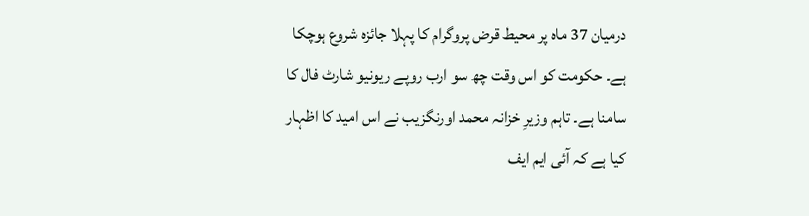درمیان 37 ماہ پر محیط قرض پروگرام کا پہلا جائزہ شروع ہوچکا ہے۔ حکومت کو اس وقت چھ سو ارب روپے ریونیو شارٹ فال کا سامنا ہے۔ تاہم وزیرِ خزانہ محمد اورنگزیب نے اس امید کا اظہار کیا ہے کہ آئی ایم ایف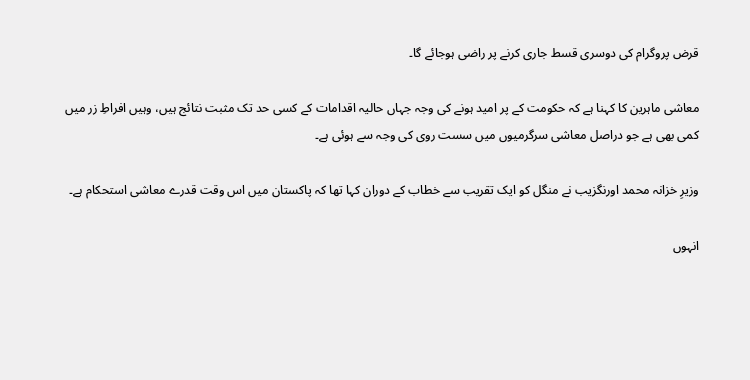قرض پروگرام کی دوسری قسط جاری کرنے پر راضی ہوجائے گا۔

معاشی ماہرین کا کہنا ہے کہ حکومت کے پر امید ہونے کی وجہ جہاں حالیہ اقدامات کے کسی حد تک مثبت نتائج ہیں، وہیں افراطِ زر میں کمی بھی ہے جو دراصل معاشی سرگرمیوں میں سست روی کی وجہ سے ہوئی ہے۔

وزیرِ خزانہ محمد اورنگزیب نے منگل کو ایک تقریب سے خطاب کے دوران کہا تھا کہ پاکستان میں اس وقت قدرے معاشی استحکام ہے۔

انہوں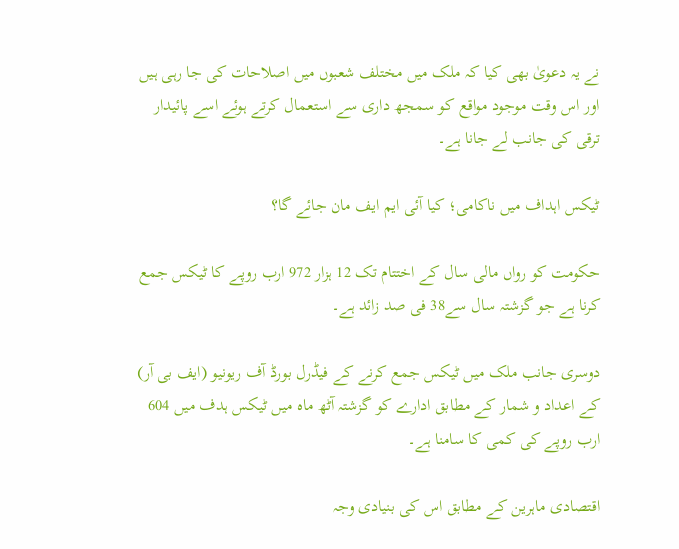نے یہ دعویٰ بھی کیا کہ ملک میں مختلف شعبوں میں اصلاحات کی جا رہی ہیں اور اس وقت موجود مواقع کو سمجھ داری سے استعمال کرتے ہوئے اسے پائیدار ترقی کی جانب لے جانا ہے۔

ٹیکس اہداف میں ناکامی؛ کیا آئی ایم ایف مان جائے گا؟

حکومت کو رواں مالی سال کے اختتام تک 12 ہزار 972 ارب روپے کا ٹیکس جمع کرنا ہے جو گزشتہ سال سے38 فی صد زائد ہے۔

دوسری جانب ملک میں ٹیکس جمع کرنے کے فیڈرل بورڈ آف ریونیو (ایف بی آر) کے اعداد و شمار کے مطابق ادارے کو گزشتہ آٹھ ماہ میں ٹیکس ہدف میں 604 ارب روپے کی کمی کا سامنا ہے۔

اقتصادی ماہرین کے مطابق اس کی بنیادی وجہ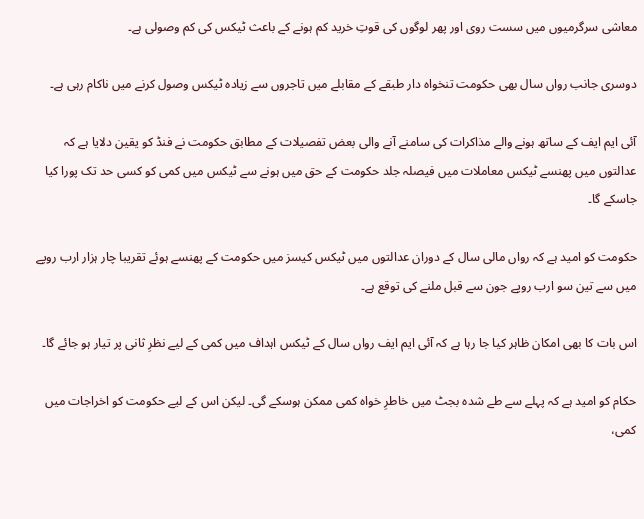معاشی سرگرمیوں میں سست روی اور پھر لوگوں کی قوتِ خرید کم ہونے کے باعث ٹیکس کی کم وصولی ہے۔

دوسری جانب رواں سال بھی حکومت تنخواہ دار طبقے کے مقابلے میں تاجروں سے زیادہ ٹیکس وصول کرنے میں ناکام رہی ہے۔

آئی ایم ایف کے ساتھ ہونے والے مذاکرات کی سامنے آنے والی بعض تفصیلات کے مطابق حکومت نے فنڈ کو یقین دلایا ہے کہ عدالتوں میں پھنسے ٹیکس معاملات میں فیصلہ جلد حکومت کے حق میں ہونے سے ٹیکس میں کمی کو کسی حد تک پورا کیا جاسکے گا۔

حکومت کو امید ہے کہ رواں مالی سال کے دوران عدالتوں میں ٹیکس کیسز میں حکومت کے پھنسے ہوئے تقریبا چار ہزار ارب روپے میں سے تین سو ارب روپے جون سے قبل ملنے کی توقع ہے۔

اس بات کا بھی امکان ظاہر کیا جا رہا ہے کہ آئی ایم ایف رواں سال کے ٹیکس اہداف میں کمی کے لیے نظرِ ثانی پر تیار ہو جائے گا۔

حکام کو امید ہے کہ پہلے سے طے شدہ بجٹ میں خاطرِ خواہ کمی ممکن ہوسکے گی۔ لیکن اس کے لیے حکومت کو اخراجات میں کمی،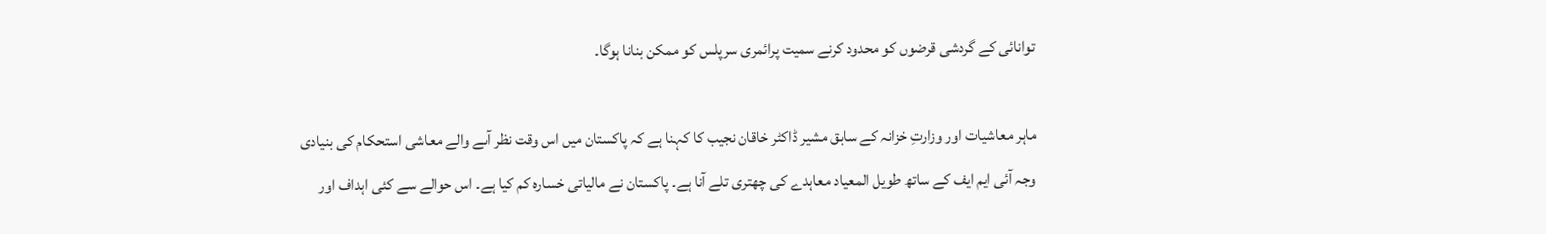توانائی کے گردشی قرضوں کو محدود کرنے سمیت پرائمری سرپلس کو ممکن بنانا ہوگا۔

ماہر معاشیات اور وزارتِ خزانہ کے سابق مشیر ڈاکٹر خاقان نجیب کا کہنا ہے کہ پاکستان میں اس وقت نظر آںے والے معاشی استحکام کی بنیادی وجہ آئی ایم ایف کے ساتھ طویل المعیاد معاہدے کی چھتری تلے آنا ہے۔ پاکستان نے مالیاتی خسارہ کم کیا ہے۔ اس حوالے سے کئی اہداف اور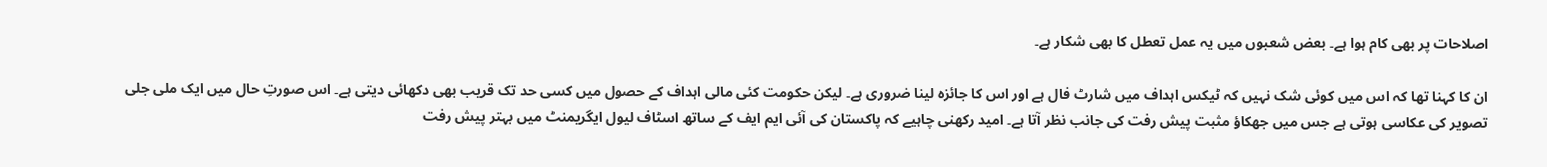اصلاحات پر بھی کام ہوا ہے۔ بعض شعبوں میں یہ عمل تعطل کا بھی شکار ہے۔

ان کا کہنا تھا کہ اس میں کوئی شک نہیں کہ ٹیکس اہداف میں شارٹ فال ہے اور اس کا جائزہ لینا ضروری ہے۔ لیکن حکومت کئی مالی اہداف کے حصول میں کسی حد تک قریب بھی دکھائی دیتی ہے۔ اس صورتِ حال میں ایک ملی جلی تصویر کی عکاسی ہوتی ہے جس میں جھکاؤ مثبت پیش رفت کی جانب نظر آتا ہے۔ امید رکھنی چاہیے کہ پاکستان کی آئی ایم ایف کے ساتھ اسٹاف لیول ایگریمنٹ میں بہتر پیش رفت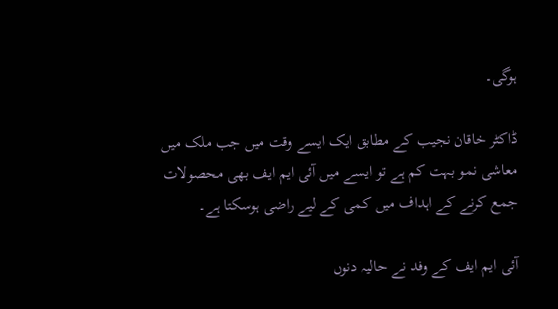ہوگی۔

ڈاکٹر خاقان نجیب کے مطابق ایک ایسے وقت میں جب ملک میں معاشی نمو بہت کم ہے تو ایسے میں آئی ایم ایف بھی محصولات جمع کرنے کے اہداف میں کمی کے لیے راضی ہوسکتا ہے۔

آئی ایم ایف کے وفد نے حالیہ دنوں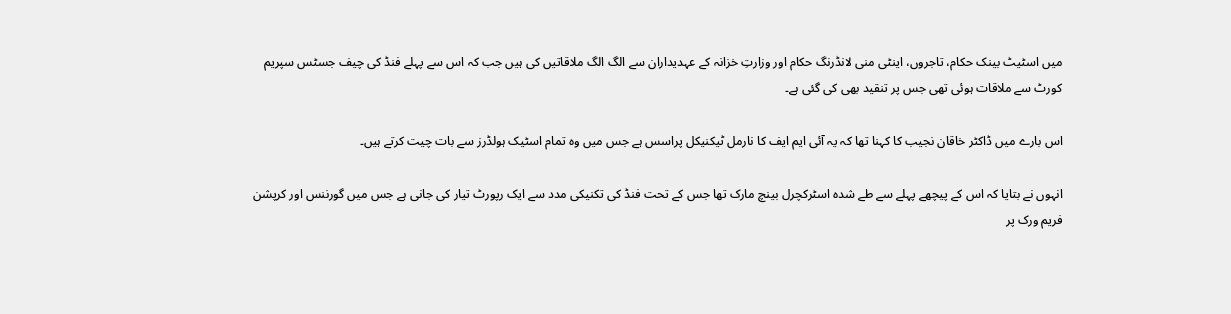میں اسٹیٹ بینک حکام، تاجروں، اینٹی منی لانڈرنگ حکام اور وزارتِ خزانہ کے عہدیداران سے الگ الگ ملاقاتیں کی ہیں جب کہ اس سے پہلے فنڈ کی چیف جسٹس سپریم کورٹ سے ملاقات ہوئی تھی جس پر تنقید بھی کی گئی ہے۔

اس بارے میں ڈاکٹر خاقان نجیب کا کہنا تھا کہ یہ آئی ایم ایف کا نارمل ٹیکنیکل پراسس ہے جس میں وہ تمام اسٹیک ہولڈرز سے بات چیت کرتے ہیں۔

انہوں نے بتایا کہ اس کے پیچھے پہلے سے طے شدہ اسٹرکچرل بینچ مارک تھا جس کے تحت فنڈ کی تکنیکی مدد سے ایک رپورٹ تیار کی جانی ہے جس میں گورننس اور کرپشن فریم ورک پر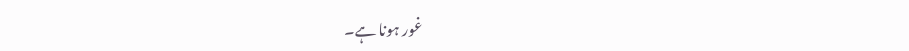غور ہونا ہے۔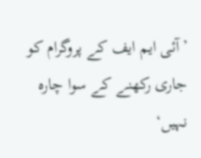’آئی ایم ایف کے پروگرام کو جاری رکھنے کے سوا چارہ نہیں‘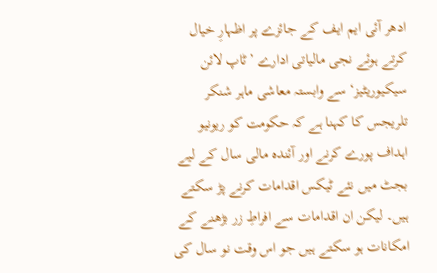ادھر آئی ایم ایف کے جائزے پر اظہارِ خیال کرتے ہوئے نجی مالیاتی ادارے ’ٹاپ لائن سیکیوریٹیز‘ سے وابستہ معاشی ماہر شنکر تلریجس کا کہنا ہے کہ حکومت کو ریونیو اہداف پورے کرنے اور آئندہ مالی سال کے لیے بجٹ میں نئے ٹیکس اقدامات کرنے پڑ سکتے ہیں۔ لیکن ان اقدامات سے افراطِ زر بڑھنے کے امکانات ہو سکتے ہیں جو اس وقت نو سال کی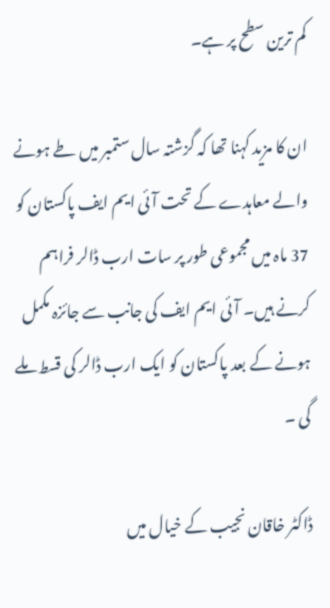کم ترین سطح پر ہے۔

ان کا مزید کہنا تھا کہ گزشتہ سال ستمبر میں طے ہونے والے معاہدے کے تحت آئی ایم ایف پاکستان کو 37 ماہ میں مجموعی طور پر سات ارب ڈالر فراہم کرنے ہیں۔ آئی ایم ایف کی جانب سے جائزہ مکمل ہونے کے بعد پاکستان کو ایک ارب ڈالر کی قسط ملے گی ۔

ڈاکٹر خاقان نجیب کے خیال میں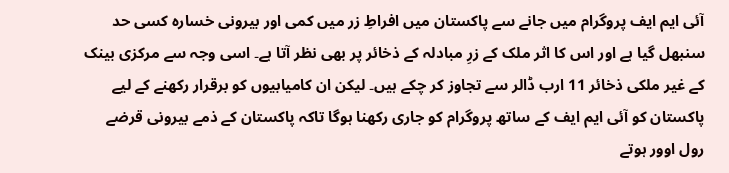آئی ایم ایف پروگرام میں جانے سے پاکستان میں افراطِ زر میں کمی اور بیرونی خسارہ کسی حد سنبھل گیا ہے اور اس کا اثر ملک کے زرِ مبادلہ کے ذخائر پر بھی نظر آتا ہے۔ اسی وجہ سے مرکزی بینک کے غیر ملکی ذخائر 11 ارب ڈالر سے تجاوز کر چکے ہیں۔ لیکن ان کامیابیوں کو برقرار رکھنے کے لیے پاکستان کو آئی ایم ایف کے ساتھ پروگرام کو جاری رکھنا ہوگا تاکہ پاکستان کے ذمے بیرونی قرضے رول اوور ہوتے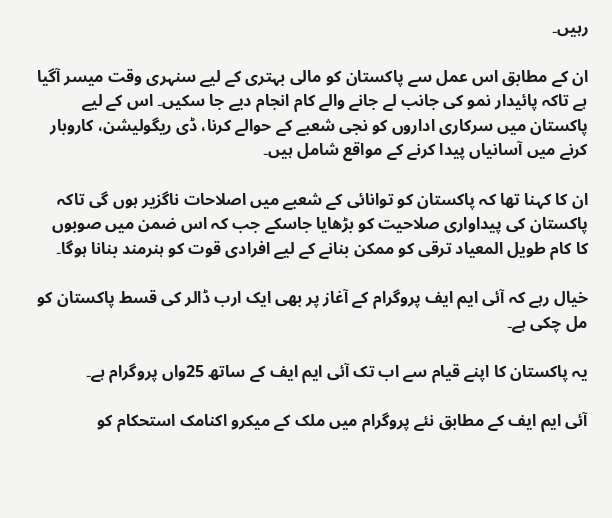رہیں۔

ان کے مطابق اس عمل سے پاکستان کو مالی بہتری کے لیے سنہری وقت میسر آگیا ہے تاکہ پائیدار نمو کی جانب لے جانے والے کام انجام دیے جا سکیں۔ اس کے لیے پاکستان میں سرکاری اداروں کو نجی شعبے کے حوالے کرنا، ڈی ریگولیشن، کاروبار کرنے میں آسانیاں پیدا کرنے کے مواقع شامل ہیں۔

ان کا کہنا تھا کہ پاکستان کو توانائی کے شعبے میں اصلاحات ناگزیر ہوں گی تاکہ پاکستان کی پیداواری صلاحیت کو بڑھایا جاسکے جب کہ اس ضمن میں صوبوں کا کام طویل المعیاد ترقی کو ممکن بنانے کے لیے افرادی قوت کو ہنرمند بنانا ہوگا۔

خیال رہے کہ آئی ایم ایف پروگرام کے آغاز پر بھی ایک ارب ڈالر کی قسط پاکستان کو مل چکی ہے۔

یہ پاکستان کا اپنے قیام سے اب تک آئی ایم ایف کے ساتھ 25واں پروگرام ہے۔

آئی ایم ایف کے مطابق نئے پروگرام میں ملک کے میکرو اکنامک استحکام کو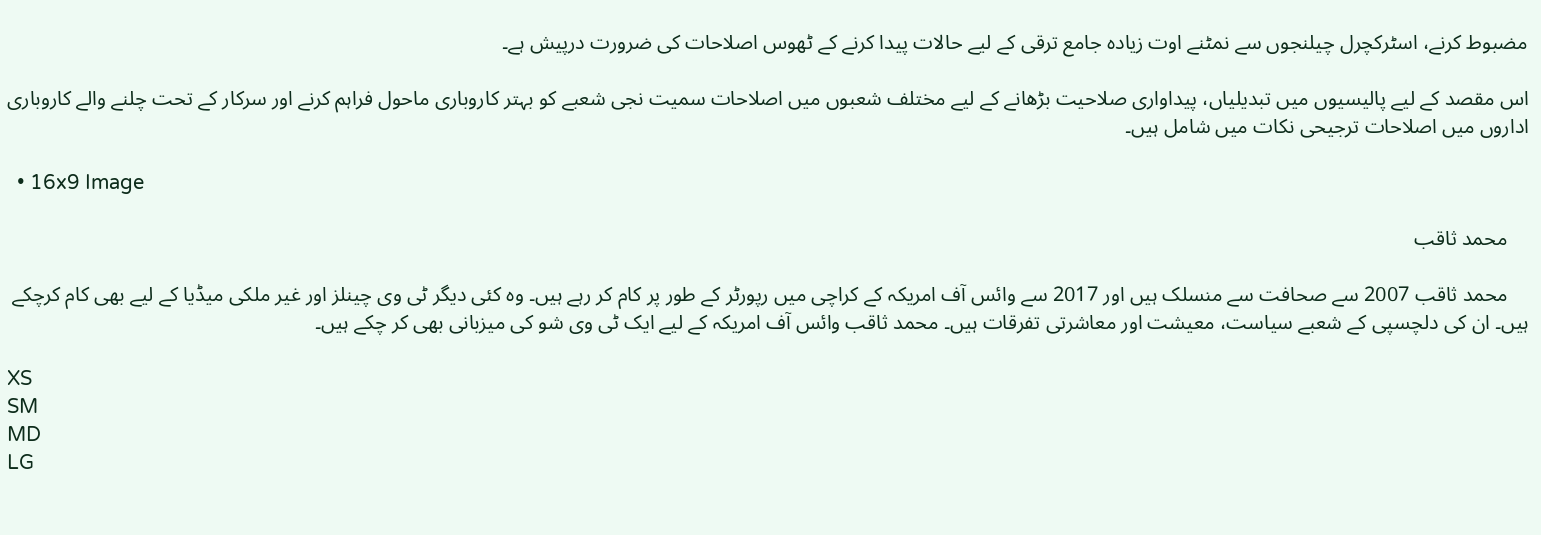مضبوط کرنے، اسٹرکچرل چیلنجوں سے نمٹنے اوت زیادہ جامع ترقی کے لیے حالات پیدا کرنے کے ٹھوس اصلاحات کی ضرورت درپیش ہے۔

اس مقصد کے لیے پالیسیوں میں تبدیلیاں، پیداواری صلاحیت بڑھانے کے لیے مختلف شعبوں میں اصلاحات سمیت نجی شعبے کو بہتر کاروباری ماحول فراہم کرنے اور سرکار کے تحت چلنے والے کاروباری اداروں میں اصلاحات ترجیحی نکات میں شامل ہیں۔

  • 16x9 Image

    محمد ثاقب

    محمد ثاقب 2007 سے صحافت سے منسلک ہیں اور 2017 سے وائس آف امریکہ کے کراچی میں رپورٹر کے طور پر کام کر رہے ہیں۔ وہ کئی دیگر ٹی وی چینلز اور غیر ملکی میڈیا کے لیے بھی کام کرچکے ہیں۔ ان کی دلچسپی کے شعبے سیاست، معیشت اور معاشرتی تفرقات ہیں۔ محمد ثاقب وائس آف امریکہ کے لیے ایک ٹی وی شو کی میزبانی بھی کر چکے ہیں۔

XS
SM
MD
LG